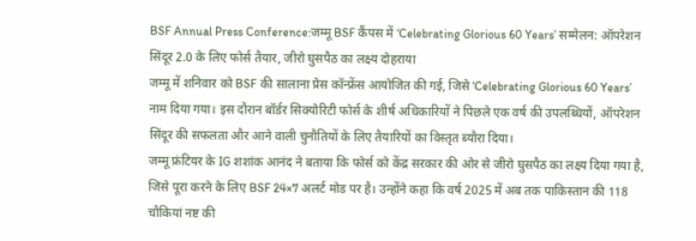BSF Annual Press Conference:जम्मू BSF कैंपस में ‘Celebrating Glorious 60 Years’ सम्मेलन: ऑपरेशन सिंदूर 2.0 के लिए फोर्स तैयार, जीरो घुसपैठ का लक्ष्य दोहराया
जम्मू में शनिवार को BSF की सालाना प्रेस कॉन्फ्रेंस आयोजित की गई, जिसे ‘Celebrating Glorious 60 Years’ नाम दिया गया। इस दौरान बॉर्डर सिक्योरिटी फोर्स के शीर्ष अधिकारियों ने पिछले एक वर्ष की उपलब्धियों, ऑपरेशन सिंदूर की सफलता और आने वाली चुनौतियों के लिए तैयारियों का विस्तृत ब्यौरा दिया।
जम्मू फ्रंटियर के IG शशांक आनंद ने बताया कि फोर्स को केंद्र सरकार की ओर से जीरो घुसपैठ का लक्ष्य दिया गया है, जिसे पूरा करने के लिए BSF 24×7 अलर्ट मोड पर है। उन्होंने कहा कि वर्ष 2025 में अब तक पाकिस्तान की 118 चौकियां नष्ट की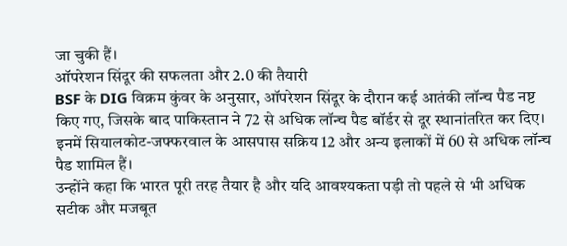जा चुकी हैं।
ऑपरेशन सिंदूर की सफलता और 2.0 की तैयारी
BSF के DIG विक्रम कुंवर के अनुसार, ऑपरेशन सिंदूर के दौरान कई आतंकी लॉन्च पैड नष्ट किए गए, जिसके बाद पाकिस्तान ने 72 से अधिक लॉन्च पैड बॉर्डर से दूर स्थानांतरित कर दिए। इनमें सियालकोट-जफ्फरवाल के आसपास सक्रिय 12 और अन्य इलाकों में 60 से अधिक लॉन्च पैड शामिल हैं।
उन्होंने कहा कि भारत पूरी तरह तैयार है और यदि आवश्यकता पड़ी तो पहले से भी अधिक सटीक और मजबूत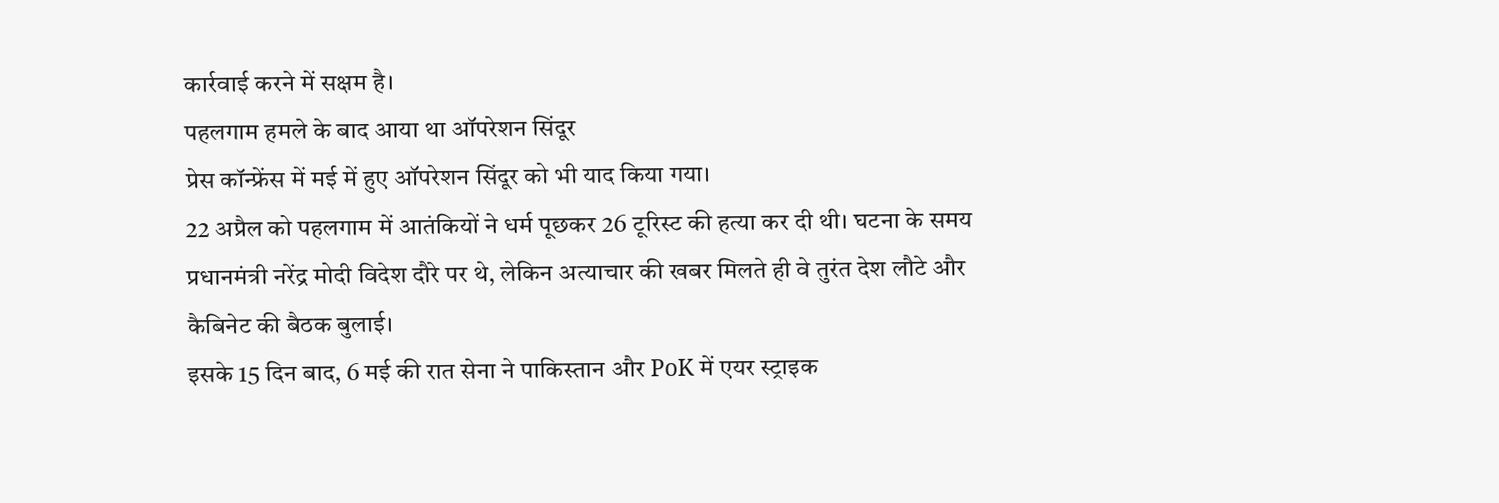कार्रवाई करने में सक्षम है।
पहलगाम हमले के बाद आया था ऑपरेशन सिंदूर
प्रेस कॉन्फ्रेंस में मई में हुए ऑपरेशन सिंदूर को भी याद किया गया।
22 अप्रैल को पहलगाम में आतंकियों ने धर्म पूछकर 26 टूरिस्ट की हत्या कर दी थी। घटना के समय प्रधानमंत्री नरेंद्र मोदी विदेश दौरे पर थे, लेकिन अत्याचार की खबर मिलते ही वे तुरंत देश लौटे और कैबिनेट की बैठक बुलाई।
इसके 15 दिन बाद, 6 मई की रात सेना ने पाकिस्तान और PoK में एयर स्ट्राइक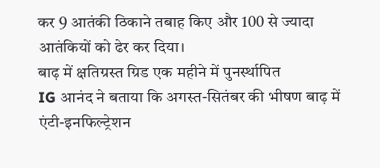कर 9 आतंकी ठिकाने तबाह किए और 100 से ज्यादा आतंकियों को ढेर कर दिया।
बाढ़ में क्षतिग्रस्त ग्रिड एक महीने में पुनर्स्थापित
IG आनंद ने बताया कि अगस्त-सितंबर की भीषण बाढ़ में एंटी-इनफिल्ट्रेशन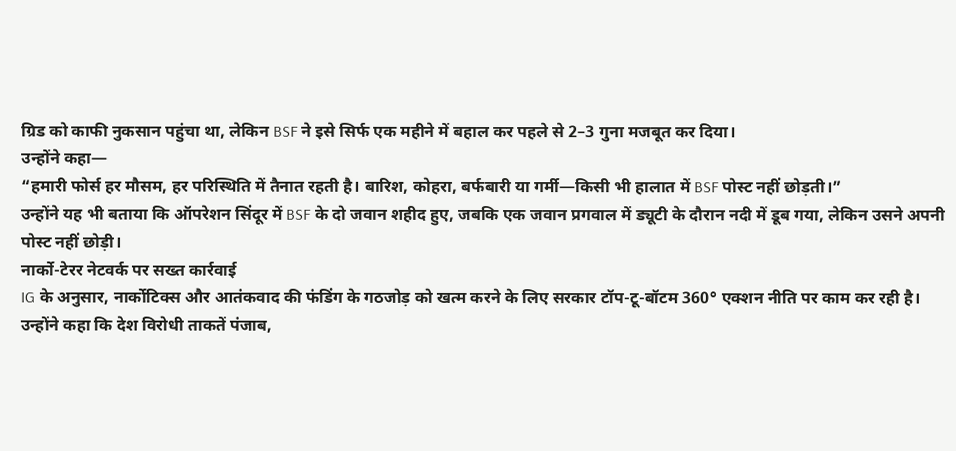ग्रिड को काफी नुकसान पहुंचा था, लेकिन BSF ने इसे सिर्फ एक महीने में बहाल कर पहले से 2–3 गुना मजबूत कर दिया।
उन्होंने कहा—
“हमारी फोर्स हर मौसम, हर परिस्थिति में तैनात रहती है। बारिश, कोहरा, बर्फबारी या गर्मी—किसी भी हालात में BSF पोस्ट नहीं छोड़ती।”
उन्होंने यह भी बताया कि ऑपरेशन सिंदूर में BSF के दो जवान शहीद हुए, जबकि एक जवान प्रगवाल में ड्यूटी के दौरान नदी में डूब गया, लेकिन उसने अपनी पोस्ट नहीं छोड़ी।
नार्को-टेरर नेटवर्क पर सख्त कार्रवाई
IG के अनुसार, नार्कोटिक्स और आतंकवाद की फंडिंग के गठजोड़ को खत्म करने के लिए सरकार टॉप-टू-बॉटम 360° एक्शन नीति पर काम कर रही है।
उन्होंने कहा कि देश विरोधी ताकतें पंजाब,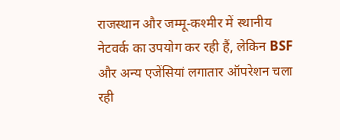राजस्थान और जम्मू-कश्मीर में स्थानीय नेटवर्क का उपयोग कर रही हैं, लेकिन BSF और अन्य एजेंसियां लगातार ऑपरेशन चला रही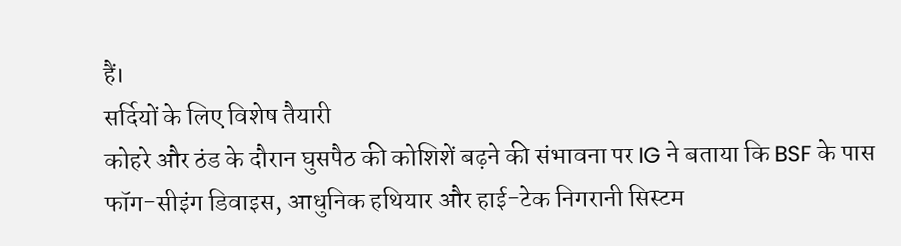हैं।
सर्दियों के लिए विशेष तैयारी
कोहरे और ठंड के दौरान घुसपैठ की कोशिशें बढ़ने की संभावना पर IG ने बताया कि BSF के पास फॉग-सीइंग डिवाइस, आधुनिक हथियार और हाई-टेक निगरानी सिस्टम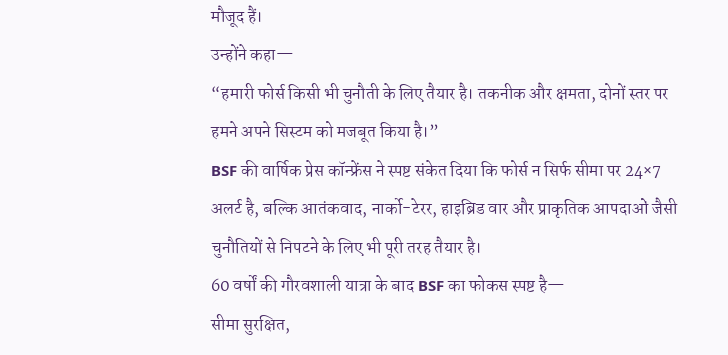मौजूद हैं।
उन्होंने कहा—
“हमारी फोर्स किसी भी चुनौती के लिए तैयार है। तकनीक और क्षमता, दोनों स्तर पर हमने अपने सिस्टम को मजबूत किया है।”
BSF की वार्षिक प्रेस कॉन्फ्रेंस ने स्पष्ट संकेत दिया कि फोर्स न सिर्फ सीमा पर 24×7 अलर्ट है, बल्कि आतंकवाद, नार्को-टेरर, हाइब्रिड वार और प्राकृतिक आपदाओं जैसी चुनौतियों से निपटने के लिए भी पूरी तरह तैयार है।
60 वर्षों की गौरवशाली यात्रा के बाद BSF का फोकस स्पष्ट है—
सीमा सुरक्षित,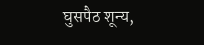घुसपैठ शून्य,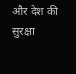और देश की सुरक्षा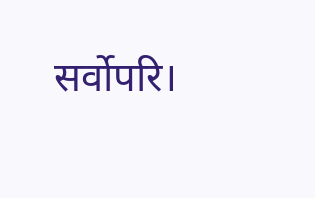सर्वोपरि।